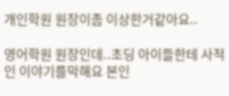개인학원 원장이좀 이상한거같아요..

영어학원 원장인데..초딩 아이들한테 사적인 이야기를막해요 본인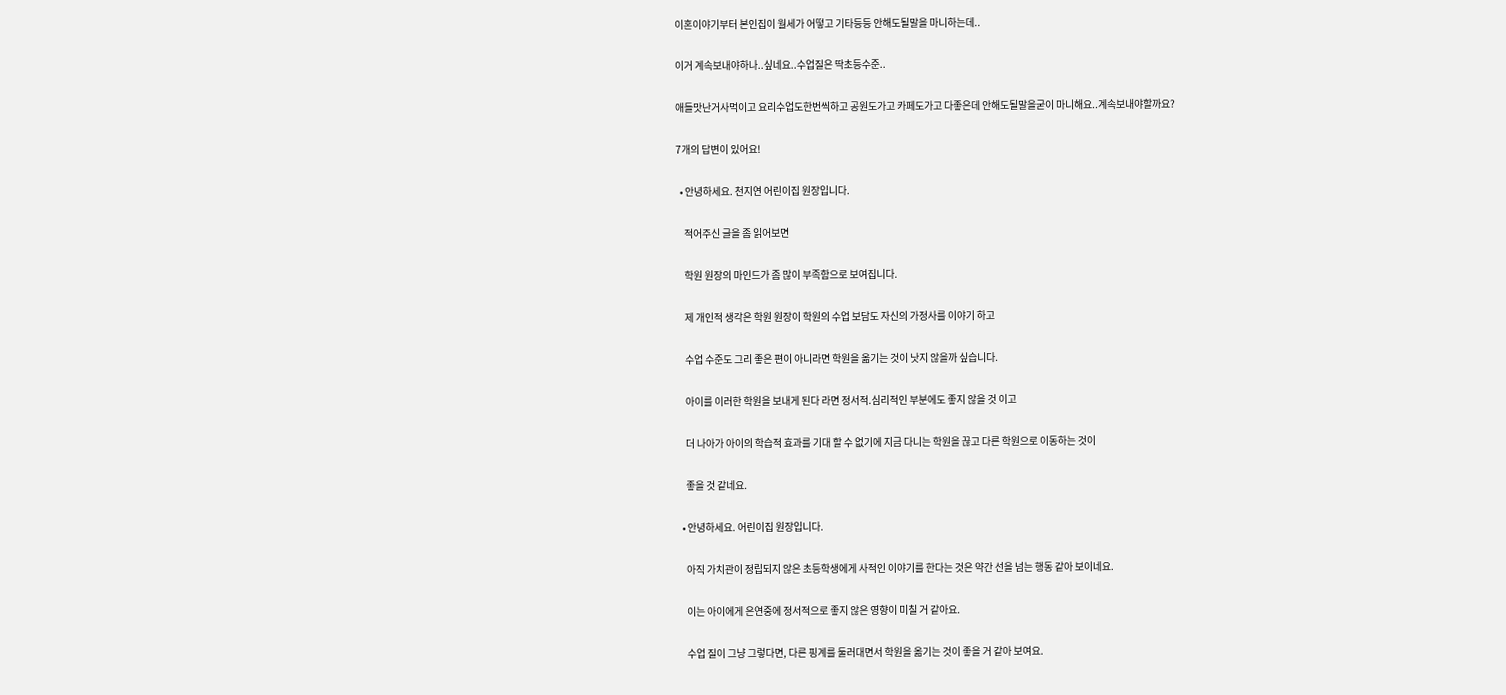이혼이야기부터 본인집이 월세가 어떻고 기타등등 안해도될말을 마니하는데..

이거 계속보내야하나..싶네요..수업질은 딱초등수준..

애들맛난거사먹이고 요리수업도한번씩하고 공원도가고 카페도가고 다좋은데 안해도될말을굳이 마니해요..계속보내야할까요?

7개의 답변이 있어요!

  • 안녕하세요. 천지연 어린이집 원장입니다.

    적어주신 글을 좀 읽어보면

    학원 원장의 마인드가 좀 많이 부족함으로 보여집니다.

    제 개인적 생각은 학원 원장이 학원의 수업 보담도 자신의 가정사를 이야기 하고

    수업 수준도 그리 좋은 편이 아니라면 학원을 옮기는 것이 낫지 않을까 싶습니다.

    아이를 이러한 학원을 보내게 된다 라면 정서적.심리적인 부분에도 좋지 않을 것 이고

    더 나아가 아이의 학습적 효과를 기대 할 수 없기에 지금 다니는 학원을 끊고 다른 학원으로 이동하는 것이

    좋을 것 같네요.

  • 안녕하세요. 어린이집 원장입니다.

    아직 가치관이 정립되지 않은 초등학생에게 사적인 이야기를 한다는 것은 약간 선을 넘는 행동 같아 보이네요.

    이는 아이에게 은연중에 정서적으로 좋지 않은 영향이 미칠 거 같아요.

    수업 질이 그냥 그렇다면, 다른 핑계를 둘러대면서 학원을 옮기는 것이 좋을 거 같아 보여요.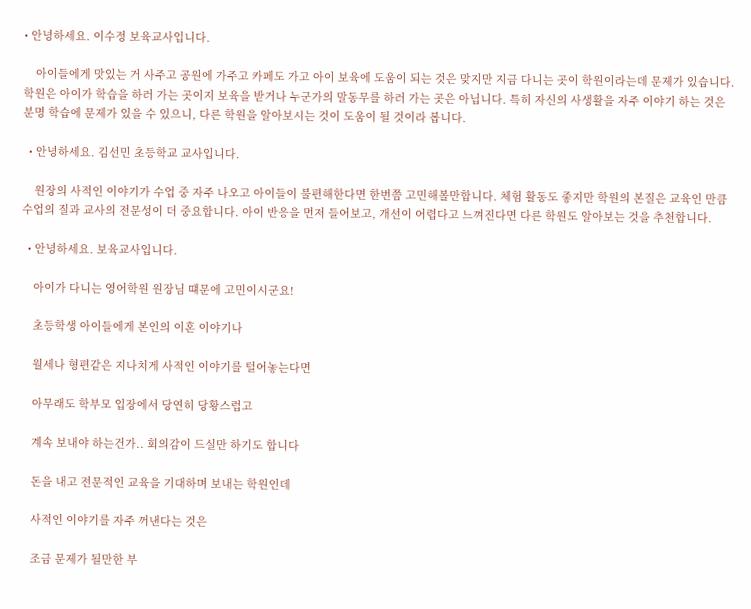• 안녕하세요. 이수정 보육교사입니다.

    아이들에게 맛있는 거 사주고 공원에 가주고 카페도 가고 아이 보육에 도움이 되는 것은 맞지만 지금 다니는 곳이 학원이라는데 문제가 있습니다. 학원은 아이가 학습을 하러 가는 곳이지 보육을 받거나 누군가의 말동무를 하러 가는 곳은 아닙니다. 특히 자신의 사생활을 자주 이야기 하는 것은 분명 학습에 문제가 있을 수 있으니, 다른 학원을 알아보시는 것이 도움이 될 것이라 봅니다.

  • 안녕하세요. 김선민 초등학교 교사입니다.

    원장의 사적인 이야기가 수업 중 자주 나오고 아이들이 불편해한다면 한번쯤 고민해볼만합니다. 체험 활동도 좋지만 학원의 본질은 교육인 만큼 수업의 질과 교사의 전문성이 더 중요합니다. 아이 반응을 먼저 들어보고, 개선이 어렵다고 느껴진다면 다른 학원도 알아보는 것을 추천합니다.

  • 안녕하세요. 보육교사입니다.

    아이가 다니는 영어학원 원장님 떄문에 고민이시군요!

    초등학생 아이들에게 본인의 이혼 이야기나

    월세나 형편같은 지나치게 사적인 이야기를 털어놓는다면

    아무래도 학부모 입장에서 당연히 당황스럽고

    계속 보내야 하는건가.. 회의감이 드실만 하기도 합니다

    돈을 내고 전문적인 교육을 기대하며 보내는 학원인데

    사적인 이야기를 자주 꺼낸다는 것은

    조금 문제가 될만한 부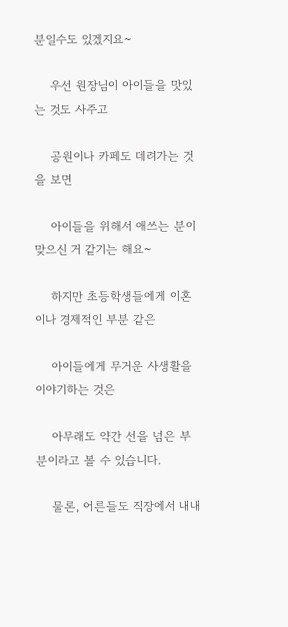분일수도 있겠지요~

    우선 원장님이 아이들을 맛있는 것도 사주고

    공원이나 카페도 데려가는 것을 보면

    아이들을 위해서 애쓰는 분이 맞으신 거 같기는 해요~

    하지만 초등학생들에게 이혼이나 경제적인 부분 같은

    아이들에게 무거운 사생활을 이야기하는 것은

    아무래도 약간 선을 넘은 부분이라고 볼 수 있습니다.

    물론, 어른들도 직장에서 내내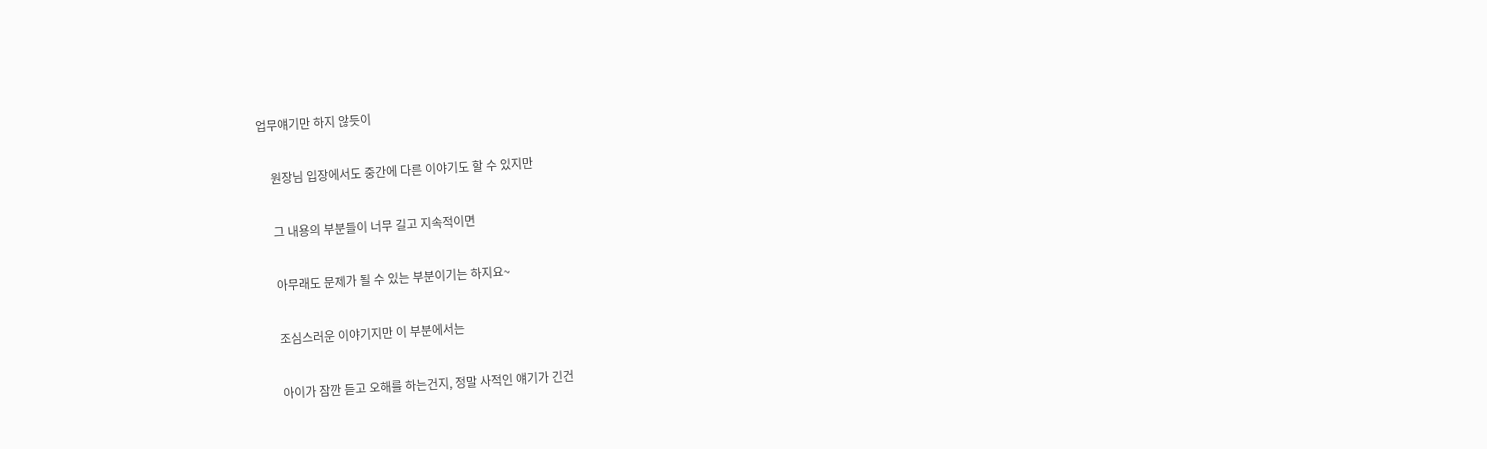업무얘기만 하지 않듯이

    원장님 입장에서도 중간에 다른 이야기도 할 수 있지만

    그 내용의 부분들이 너무 길고 지속적이면

    아무래도 문제가 될 수 있는 부분이기는 하지요~

    조심스러운 이야기지만 이 부분에서는

    아이가 잠깐 듣고 오해를 하는건지, 정말 사적인 얘기가 긴건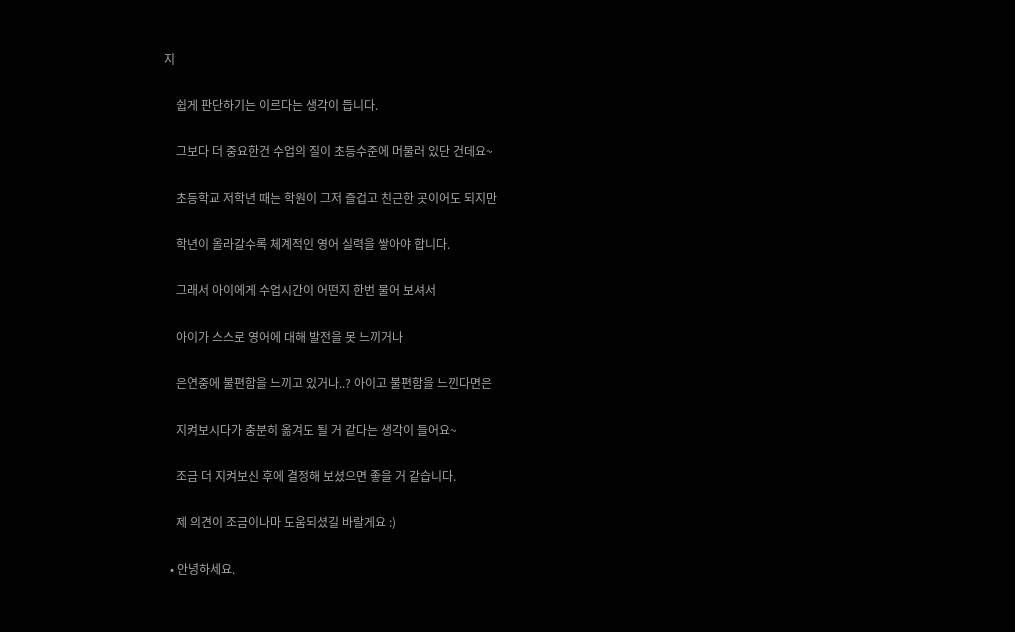지

    쉽게 판단하기는 이르다는 생각이 듭니다.

    그보다 더 중요한건 수업의 질이 초등수준에 머물러 있단 건데요~

    초등학교 저학년 때는 학원이 그저 즐겁고 친근한 곳이어도 되지만

    학년이 올라갈수록 체계적인 영어 실력을 쌓아야 합니다.

    그래서 아이에게 수업시간이 어떤지 한번 물어 보셔서

    아이가 스스로 영어에 대해 발전을 못 느끼거나

    은연중에 불편함을 느끼고 있거나..? 아이고 불편함을 느낀다면은

    지켜보시다가 충분히 옮겨도 될 거 같다는 생각이 들어요~

    조금 더 지켜보신 후에 결정해 보셨으면 좋을 거 같습니다.

    제 의견이 조금이나마 도움되셨길 바랄게요 :)

  • 안녕하세요.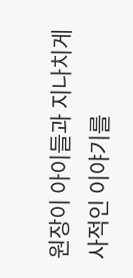원장이 아이들과 지나치게 사적인 이야기를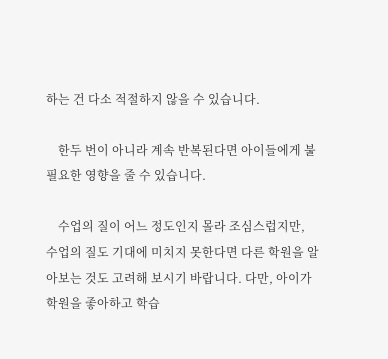하는 건 다소 적절하지 않을 수 있습니다.

    한두 번이 아니라 계속 반복된다면 아이들에게 불필요한 영향을 줄 수 있습니다.

    수업의 질이 어느 정도인지 몰라 조심스럽지만, 수업의 질도 기대에 미치지 못한다면 다른 학원을 알아보는 것도 고려해 보시기 바랍니다. 다만, 아이가 학원을 좋아하고 학습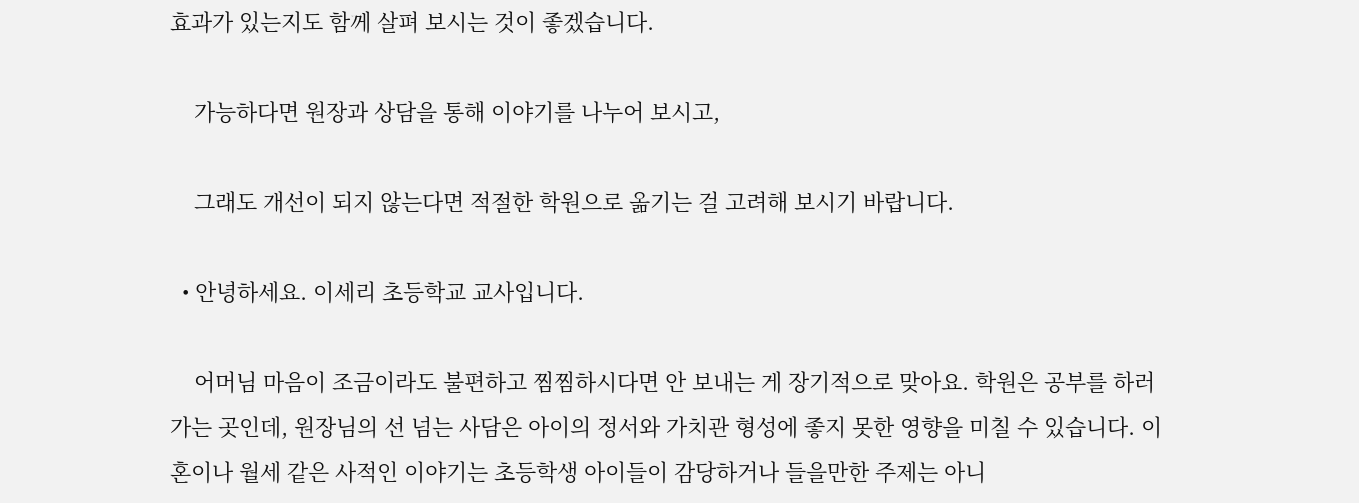효과가 있는지도 함께 살펴 보시는 것이 좋겠습니다.

    가능하다면 원장과 상담을 통해 이야기를 나누어 보시고,

    그래도 개선이 되지 않는다면 적절한 학원으로 옮기는 걸 고려해 보시기 바랍니다.

  • 안녕하세요. 이세리 초등학교 교사입니다.

    어머님 마음이 조금이라도 불편하고 찜찜하시다면 안 보내는 게 장기적으로 맞아요. 학원은 공부를 하러 가는 곳인데, 원장님의 선 넘는 사담은 아이의 정서와 가치관 형성에 좋지 못한 영향을 미칠 수 있습니다. 이혼이나 월세 같은 사적인 이야기는 초등학생 아이들이 감당하거나 들을만한 주제는 아니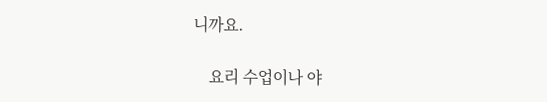니까요.

    요리 수업이나 야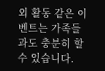외 활동 같은 이벤트는 가족들과도 충분히 할 수 있습니다.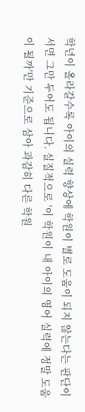학년이 올라갈수록 아이의 실력 향상에 학원이 별로 도움이 되지 않는다는 판단이 서면 그만 두어도 됩니다. 실질적으로 '이 학원이 내 아이의 영어 실력에 정말 도움이 될까'만 기준으로 삼아 과감히 다른 학원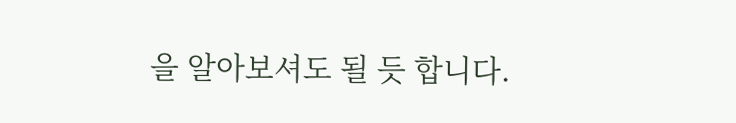을 알아보셔도 될 듯 합니다.